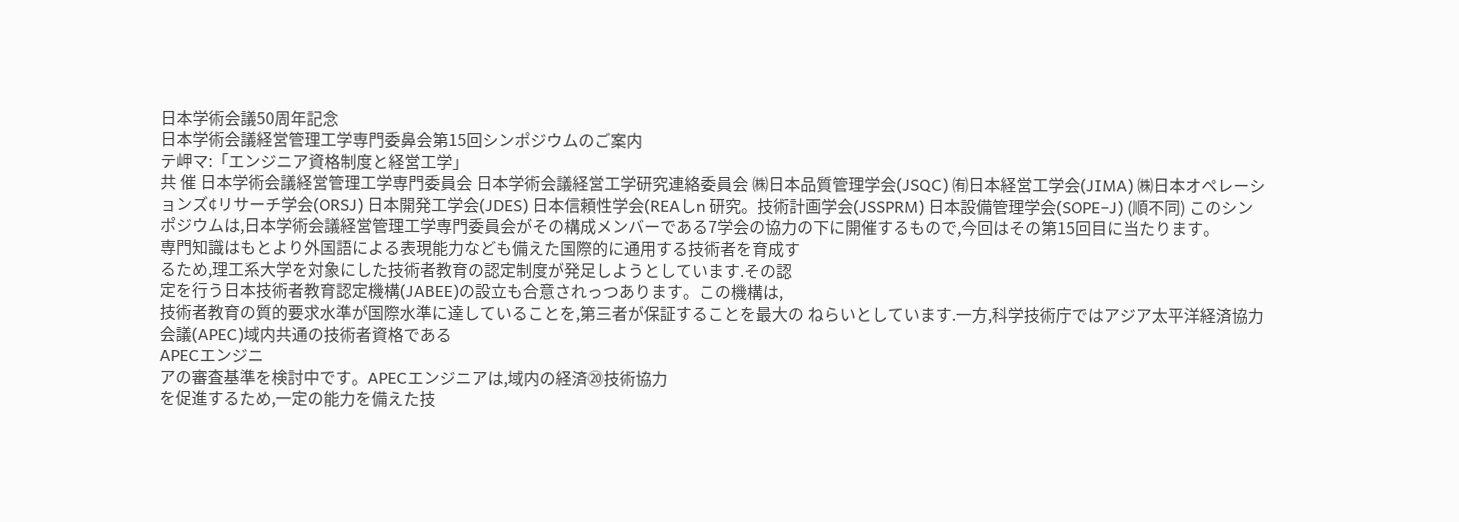日本学術会議50周年記念
日本学術会議経営管理工学専門委鼻会第15回シンポジウムのご案内
テ岬マ:「エンジニア資格制度と経営工学」
共 催 日本学術会議経営管理工学専門委員会 日本学術会議経営工学研究連絡委員会 ㈱日本品質管理学会(JSQC) ㈲日本経営工学会(JIMA) ㈱日本オペレーションズ¢リサーチ学会(ORSJ) 日本開発工学会(JDES) 日本信頼性学会(REAしn 研究。技術計画学会(JSSPRM) 日本設備管理学会(SOPE−J) (順不同) このシンポジウムは,日本学術会議経営管理工学専門委員会がその構成メンバーである7学会の協力の下に開催するもので,今回はその第15回目に当たります。
専門知識はもとより外国語による表現能力なども備えた国際的に通用する技術者を育成す
るため,理工系大学を対象にした技術者教育の認定制度が発足しようとしています.その認
定を行う日本技術者教育認定機構(JABEE)の設立も合意されっつあります。この機構は,
技術者教育の質的要求水準が国際水準に達していることを,第三者が保証することを最大の ねらいとしています.一方,科学技術庁ではアジア太平洋経済協力会議(APEC)域内共通の技術者資格である
APECエンジニ
アの審査基準を検討中です。APECエンジニアは,域内の経済⑳技術協力
を促進するため,一定の能力を備えた技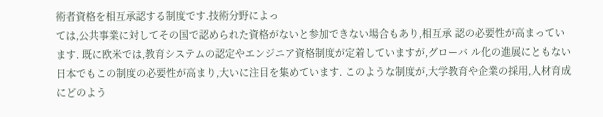術者資格を相互承認する制度です.技術分野によっ
ては,公共事業に対してその国で認められた資格がないと参加できない場合もあり,相互承 認の必要性が高まっています. 既に欧米では,教育システムの認定やエンジニア資格制度が定着していますが,グローバ ル化の進展にともない日本でもこの制度の必要性が高まり,大いに注目を集めています. このような制度が,大学教育や企業の採用,人材育成にどのよう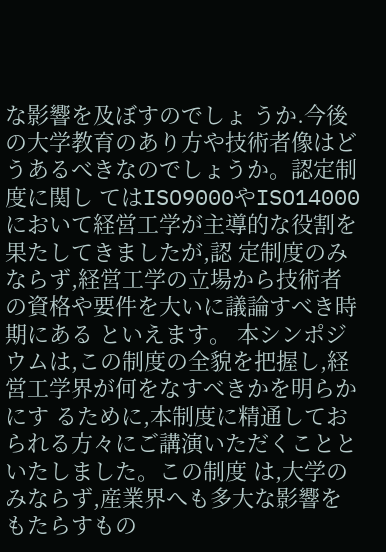な影響を及ぼすのでしょ うか.今後の大学教育のあり方や技術者像はどうあるべきなのでしょうか。認定制度に関し てはISO9000やISO14000において経営工学が主導的な役割を果たしてきましたが,認 定制度のみならず,経営工学の立場から技術者の資格や要件を大いに議論すべき時期にある といえます。 本シンポジウムは,この制度の全貌を把握し,経営工学界が何をなすべきかを明らかにす るために,本制度に精通しておられる方々にご講演いただくことといたしました。この制度 は,大学のみならず,産業界へも多大な影響をもたらすもの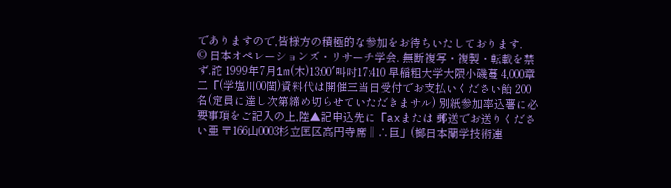でありますので,皆様方の積極的な参加をお待ちいたしております.
© 日本オペレーションズ・リサーチ学会. 無断複写・複製・転載を禁ず.詑 1999年7月1m(木)13:00′叫吋17:410 早稲粗大学大隈小磯蔓 4,000章二『(学塩川00閏)資料代は開催三当日受付でお支払いください飴 200名(定員に達し次第締め切らせていただきまサル) 別紙参加率込薯に必要事項をご記入の上,陸▲記申込先に『axまたは 郵送でお送りください亜 〒166山0003杉立匡区高円寺席‖∴巨」(榔日本蘭学技術連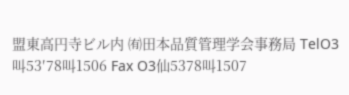盟東高円寺ビル内 ㈲田本品質管理学会事務局 TelO3叫53′78叫1506 Fax O3仙5378叫1507